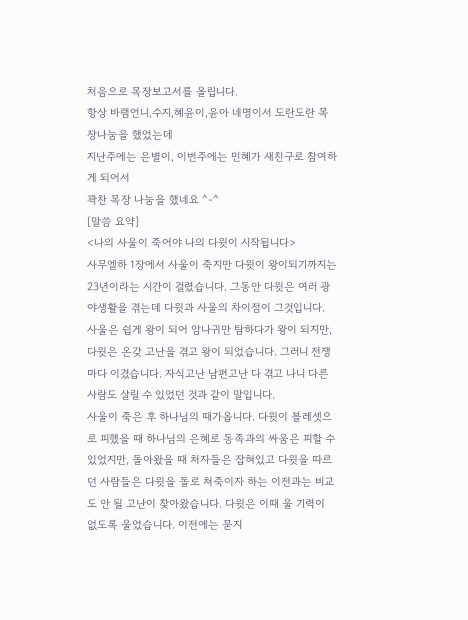처음으로 목장보고서를 올립니다.
항상 바램언니,수지,혜윤이,윤아 네명이서 도란도란 목장나눔을 했었는데
지난주에는 은별이, 이번주에는 민혜가 새친구로 참여하게 되어서
꽉찬 목장 나눔을 했네요 ^-^
[말씀 요약]
<나의 사울이 죽어야 나의 다윗이 시작됩니다>
사무엘하 1장에서 사울이 죽지만 다윗이 왕이되기까지는 23년이라는 시간이 걸렸습니다. 그동안 다윗은 여러 광야생활을 겪는데 다윗과 사울의 차이점이 그것입니다. 사울은 쉽게 왕이 되어 암나귀만 탐하다가 왕이 되지만, 다윗은 온갖 고난을 겪고 왕이 되었습니다. 그러니 전쟁마다 이겼습니다. 자식고난 남편고난 다 겪고 나니 다른 사람도 살릴 수 있었던 것과 같이 말입니다.
사울이 죽은 후 하나님의 때가옵니다. 다윗이 블레셋으로 피했을 때 하나님의 은혜로 동족과의 싸움은 피할 수 있었지만, 돌아왔을 때 처자들은 잡혀있고 다윗을 따르던 사람들은 다윗을 돌로 쳐죽이자 하는 이전과는 비교도 안 될 고난이 찾아왔습니다. 다윗은 이때 울 기력이 없도록 울었습니다. 이전에는 묻지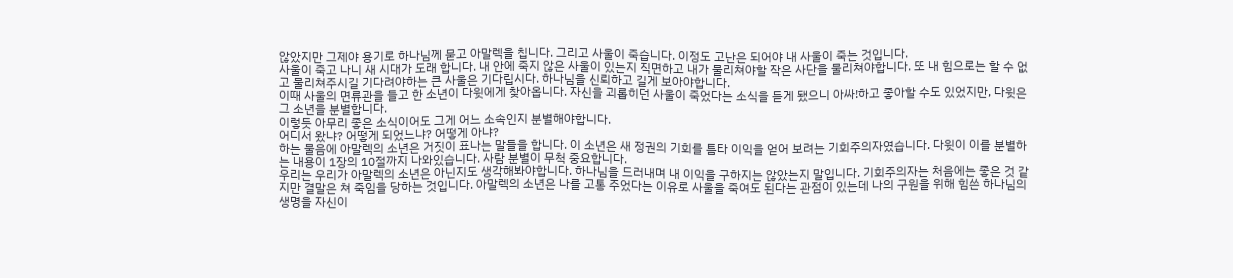않았지만 그제야 용기로 하나님께 묻고 아말렉을 칩니다. 그리고 사울이 죽습니다. 이정도 고난은 되어야 내 사울이 죽는 것입니다.
사울이 죽고 나니 새 시대가 도래 합니다. 내 안에 죽지 않은 사울이 있는지 직면하고 내가 물리쳐야할 작은 사단을 물리쳐야합니다. 또 내 힘으로는 할 수 없고 물리쳐주시길 기다려야하는 큰 사울은 기다립시다. 하나님을 신뢰하고 길게 보아야합니다.
이때 사울의 면류관을 들고 한 소년이 다윗에게 찾아옵니다. 자신을 괴롭히던 사울이 죽었다는 소식을 듣게 됐으니 아싸!하고 좋아할 수도 있었지만, 다윗은 그 소년을 분별합니다.
이렇듯 아무리 좋은 소식이어도 그게 어느 소속인지 분별해야합니다.
어디서 왔냐? 어떻게 되었느냐? 어떻게 아냐?
하는 물음에 아말렉의 소년은 거짓이 표나는 말들을 합니다. 이 소년은 새 정권의 기회를 틈타 이익을 얻어 보려는 기회주의자였습니다. 다윗이 이를 분별하는 내용이 1장의 10절까지 나와있습니다. 사람 분별이 무척 중요합니다.
우리는 우리가 아말렉의 소년은 아닌지도 생각해봐야합니다. 하나님을 드러내며 내 이익을 구하지는 않았는지 말입니다. 기회주의자는 처음에는 좋은 것 같지만 결말은 쳐 죽임을 당하는 것입니다. 아말렉의 소년은 나를 고통 주었다는 이유로 사울을 죽여도 된다는 관점이 있는데 나의 구원을 위해 힘쓴 하나님의 생명을 자신이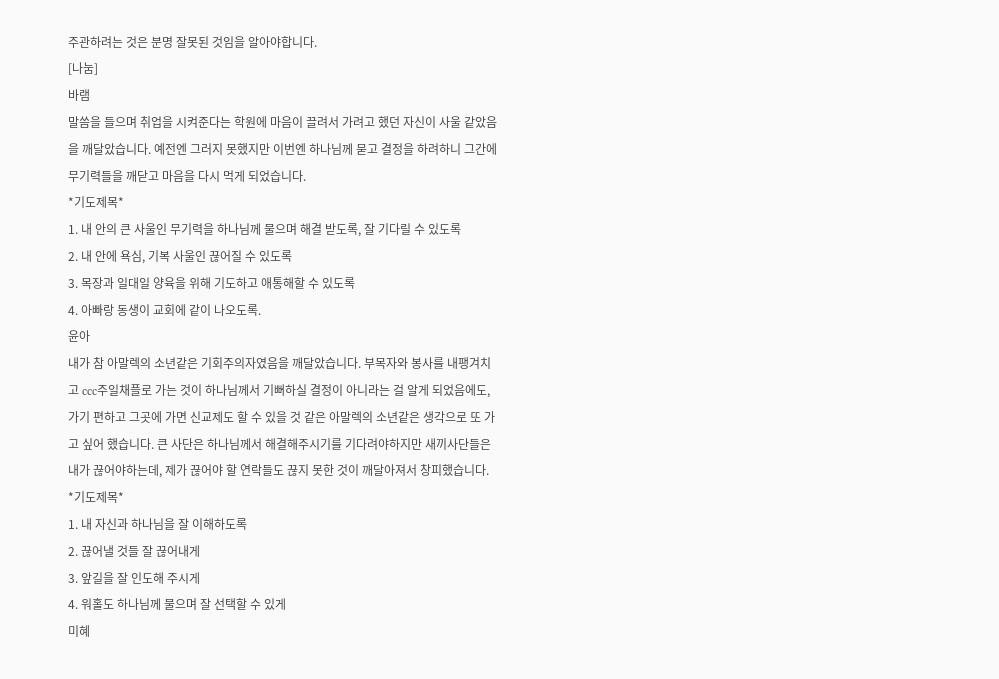주관하려는 것은 분명 잘못된 것임을 알아야합니다.
[나눔]
바램
말씀을 들으며 취업을 시켜준다는 학원에 마음이 끌려서 가려고 했던 자신이 사울 같았음을 깨달았습니다. 예전엔 그러지 못했지만 이번엔 하나님께 묻고 결정을 하려하니 그간에 무기력들을 깨닫고 마음을 다시 먹게 되었습니다.
*기도제목*
1. 내 안의 큰 사울인 무기력을 하나님께 물으며 해결 받도록, 잘 기다릴 수 있도록
2. 내 안에 욕심, 기복 사울인 끊어질 수 있도록
3. 목장과 일대일 양육을 위해 기도하고 애통해할 수 있도록
4. 아빠랑 동생이 교회에 같이 나오도록.
윤아
내가 참 아말렉의 소년같은 기회주의자였음을 깨달았습니다. 부목자와 봉사를 내팽겨치고 ccc주일채플로 가는 것이 하나님께서 기뻐하실 결정이 아니라는 걸 알게 되었음에도, 가기 편하고 그곳에 가면 신교제도 할 수 있을 것 같은 아말렉의 소년같은 생각으로 또 가고 싶어 했습니다. 큰 사단은 하나님께서 해결해주시기를 기다려야하지만 새끼사단들은 내가 끊어야하는데, 제가 끊어야 할 연락들도 끊지 못한 것이 깨달아져서 창피했습니다.
*기도제목*
1. 내 자신과 하나님을 잘 이해하도록
2. 끊어낼 것들 잘 끊어내게
3. 앞길을 잘 인도해 주시게
4. 워홀도 하나님께 물으며 잘 선택할 수 있게
미혜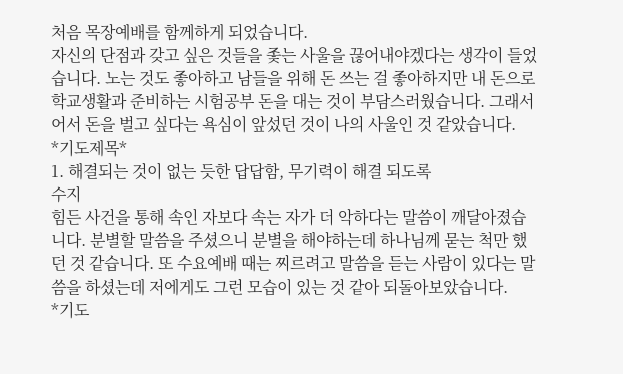처음 목장예배를 함께하게 되었습니다.
자신의 단점과 갖고 싶은 것들을 좇는 사울을 끊어내야겠다는 생각이 들었습니다. 노는 것도 좋아하고 남들을 위해 돈 쓰는 걸 좋아하지만 내 돈으로 학교생활과 준비하는 시험공부 돈을 대는 것이 부담스러웠습니다. 그래서 어서 돈을 벌고 싶다는 욕심이 앞섰던 것이 나의 사울인 것 같았습니다.
*기도제목*
1. 해결되는 것이 없는 듯한 답답함, 무기력이 해결 되도록
수지
힘든 사건을 통해 속인 자보다 속는 자가 더 악하다는 말씀이 깨달아졌습니다. 분별할 말씀을 주셨으니 분별을 해야하는데 하나님께 묻는 척만 했던 것 같습니다. 또 수요예배 때는 찌르려고 말씀을 듣는 사람이 있다는 말씀을 하셨는데 저에게도 그런 모습이 있는 것 같아 되돌아보았습니다.
*기도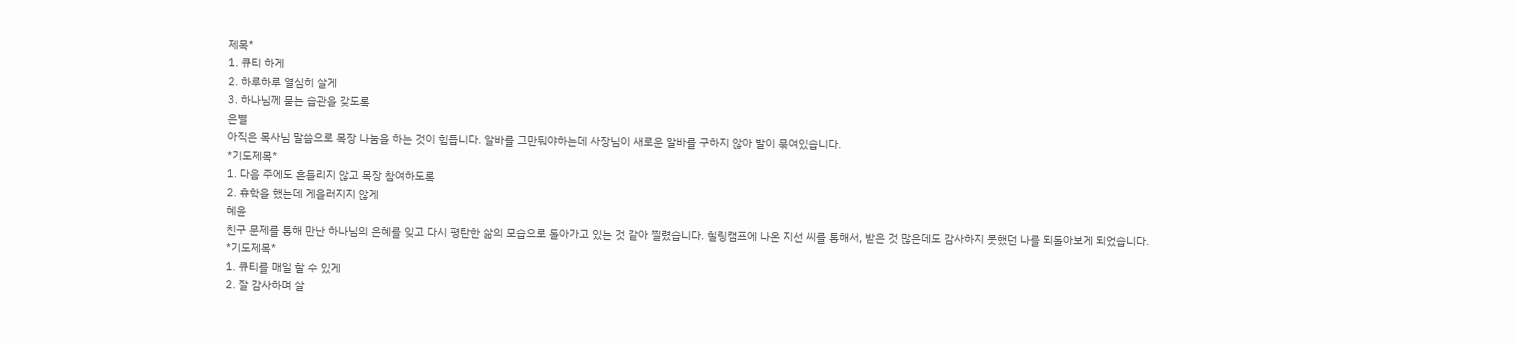제목*
1. 큐티 하게
2. 하루하루 열심히 살게
3. 하나님께 묻는 습관을 갖도록
은별
아직은 목사님 말씀으로 목장 나눔을 하는 것이 힘듭니다. 알바를 그만둬야하는데 사장님이 새로운 알바를 구하지 않아 발이 묶여있습니다.
*기도제목*
1. 다음 주에도 흔들리지 않고 목장 참여하도록
2. 휴학을 했는데 게을러지지 않게
혜윤
친구 문제를 통해 만난 하나님의 은혜를 잊고 다시 평탄한 삶의 모습으로 돌아가고 있는 것 같아 찔렸습니다. 힐링캠프에 나온 지선 씨를 통해서, 받은 것 많은데도 감사하지 못했던 나를 되돌아보게 되었습니다.
*기도제목*
1. 큐티를 매일 할 수 있게
2. 잘 감사하며 살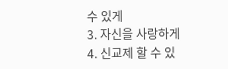수 있게
3. 자신을 사랑하게
4. 신교제 할 수 있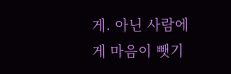게. 아닌 사람에게 마음이 뺏기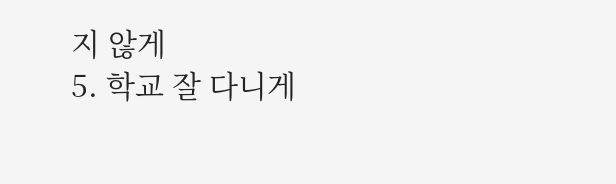지 않게
5. 학교 잘 다니게